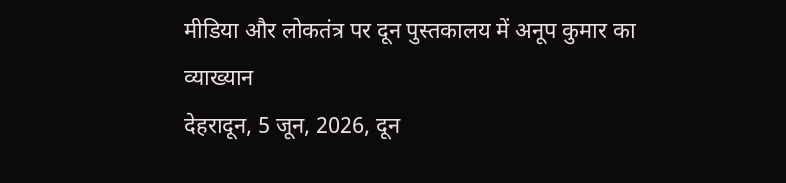मीडिया और लोकतंत्र पर दून पुस्तकालय में अनूप कुमार का व्याख्यान
देहरादून, 5 जून, 2026, दून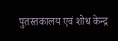पुतस्तकालय एवं शोध केन्द्र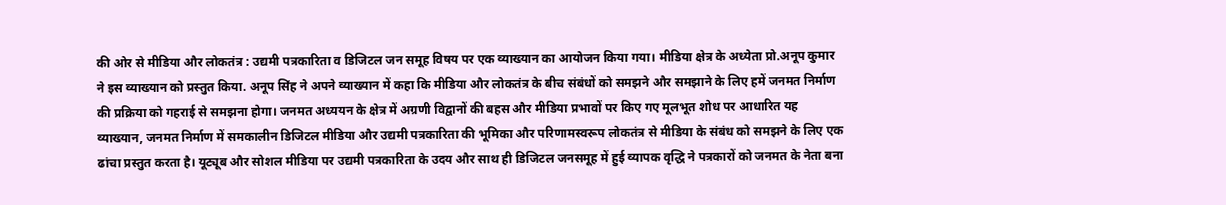की ओर से मीडिया और लोकतंत्र : उद्यमी पत्रकारिता व डिजिटल जन समूह विषय पर एक व्याख्यान का आयोजन किया गया। मीडिया क्षेत्र के अध्येता प्रो.अनूप कुमार ने इस व्याख्यान को प्रस्तुत किया. अनूप सिंह ने अपने व्याख्यान में कहा कि मीडिया और लोकतंत्र के बीच संबंधों को समझने और समझाने के लिए हमें जनमत निर्माण की प्रक्रिया को गहराई से समझना होगा। जनमत अध्ययन के क्षेत्र में अग्रणी विद्वानों की बहस और मीडिया प्रभावों पर किए गए मूलभूत शोध पर आधारित यह व्याख्यान, जनमत निर्माण में समकालीन डिजिटल मीडिया और उद्यमी पत्रकारिता की भूमिका और परिणामस्वरूप लोकतंत्र से मीडिया के संबंध को समझने के लिए एक ढांचा प्रस्तुत करता है। यूट्यूब और सोशल मीडिया पर उद्यमी पत्रकारिता के उदय और साथ ही डिजिटल जनसमूह में हुई व्यापक वृद्धि ने पत्रकारों को जनमत के नेता बना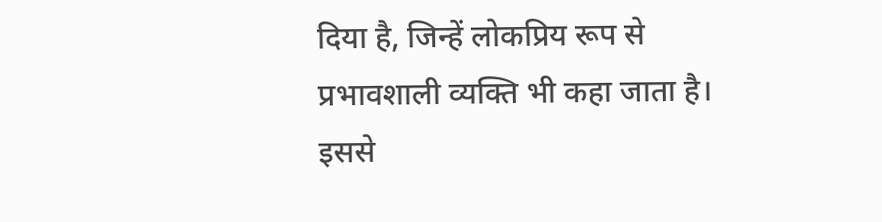दिया है, जिन्हें लोकप्रिय रूप से प्रभावशाली व्यक्ति भी कहा जाता है। इससे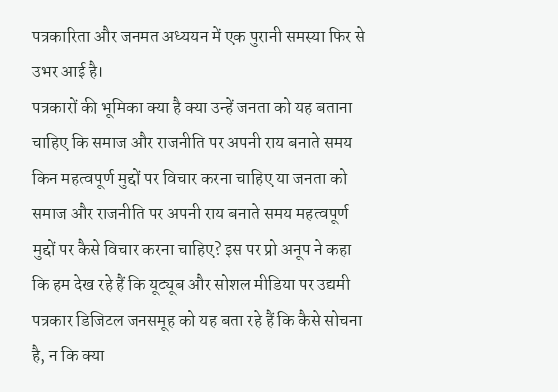पत्रकारिता और जनमत अध्ययन में एक पुरानी समस्या फिर से उभर आई है।
पत्रकारों की भूमिका क्या है क्या उन्हें जनता को यह बताना चाहिए कि समाज और राजनीति पर अपनी राय बनाते समय किन महत्वपूर्ण मुद्दों पर विचार करना चाहिए या जनता को समाज और राजनीति पर अपनी राय बनाते समय महत्वपूर्ण मुद्दों पर कैसे विचार करना चाहिए? इस पर प्रो अनूप ने कहा कि हम देख रहे हैं कि यूट्यूब और सोशल मीडिया पर उद्यमी पत्रकार डिजिटल जनसमूह को यह बता रहे हैं कि कैसे सोचना है, न कि क्या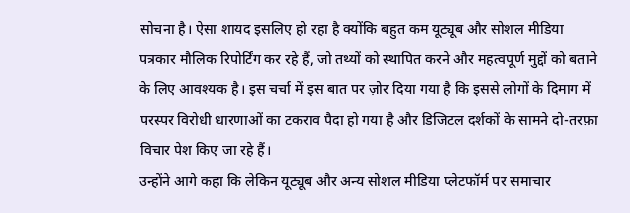सोचना है। ऐसा शायद इसलिए हो रहा है क्योंकि बहुत कम यूट्यूब और सोशल मीडिया पत्रकार मौलिक रिपोर्टिंग कर रहे हैं, जो तथ्यों को स्थापित करने और महत्वपूर्ण मुद्दों को बताने के लिए आवश्यक है। इस चर्चा में इस बात पर ज़ोर दिया गया है कि इससे लोगों के दिमाग में परस्पर विरोधी धारणाओं का टकराव पैदा हो गया है और डिजिटल दर्शकों के सामने दो-तरफ़ा विचार पेश किए जा रहे हैं।
उन्होंने आगे कहा कि लेकिन यूट्यूब और अन्य सोशल मीडिया प्लेटफॉर्म पर समाचार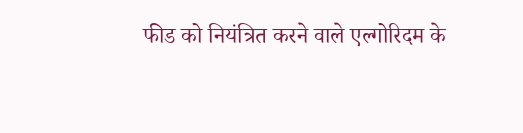फीड को नियंत्रित करने वाले एल्गोरिदम के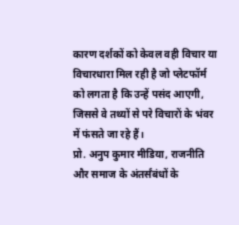कारण दर्शकों को केवल वही विचार या विचारधारा मिल रही है जो प्लेटफॉर्म को लगता है कि उन्हें पसंद आएगी, जिससे वे तथ्यों से परे विचारों के भंवर में फंसते जा रहे हैं।
प्रो. अनुप कुमार मीडिया, राजनीति और समाज के अंतर्संबंधों के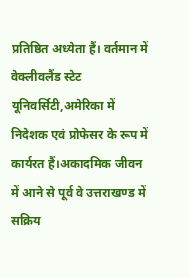प्रतिष्ठित अध्येता हैं। वर्तमान में वेक्लीवलैंड स्टेट यूनिवर्सिटी,अमेरिका में निदेशक एवं प्रोफेसर के रूप में कार्यरत हैं।अकादमिक जीवन में आने से पूर्व वे उत्तराखण्ड में सक्रिय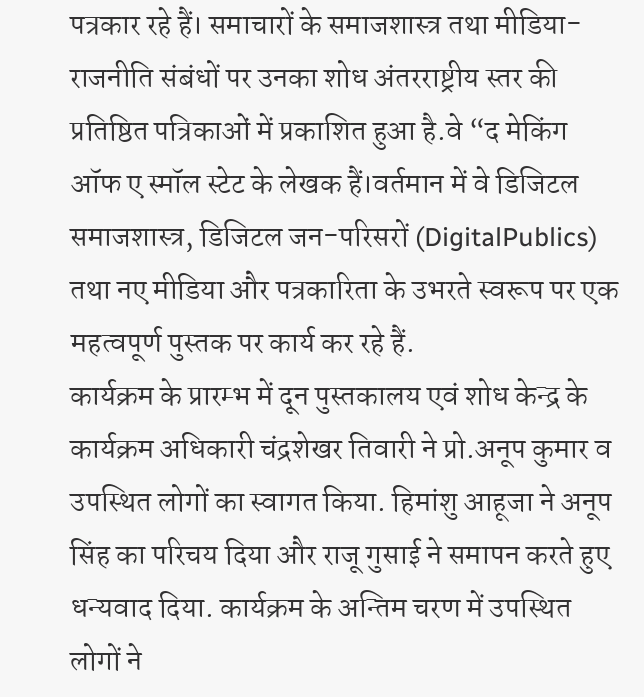पत्रकार रहे हैं। समाचारों के समाजशास्त्र तथा मीडिया-राजनीति संबंधों पर उनका शोध अंतरराष्ट्रीय स्तर की प्रतिष्ठित पत्रिकाओं में प्रकाशित हुआ है.वे “द मेकिंग ऑफ ए स्मॉल स्टेट के लेखक हैं।वर्तमान में वे डिजिटल समाजशास्त्र, डिजिटल जन-परिसरों (DigitalPublics) तथा नए मीडिया और पत्रकारिता के उभरते स्वरूप पर एक महत्वपूर्ण पुस्तक पर कार्य कर रहे हैं.
कार्यक्रम के प्रारम्भ में दून पुस्तकालय एवं शोध केन्द्र के कार्यक्रम अधिकारी चंद्रशेखर तिवारी ने प्रो.अनूप कुमार व उपस्थित लोगों का स्वागत किया. हिमांशु आहूजा ने अनूप सिंह का परिचय दिया और राजू गुसाई ने समापन करते हुए धन्यवाद दिया. कार्यक्रम के अन्तिम चरण में उपस्थित लोगों ने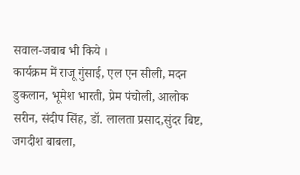सवाल-जबाब भी किये ।
कार्यक्रम में राजू गुंसाई, एल एन सीली, मदन डुकलान, भूमेश भारती, प्रेम पंचोली, आलोक सरीन, संदीप सिंह, डॉ. लालता प्रसाद,सुंदर बिष्ट, जगदीश बाबला,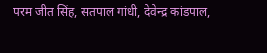परम जीत सिंह, सतपाल गांधी, देवेन्द्र कांडपाल,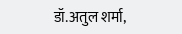डॉ.अतुल शर्मा,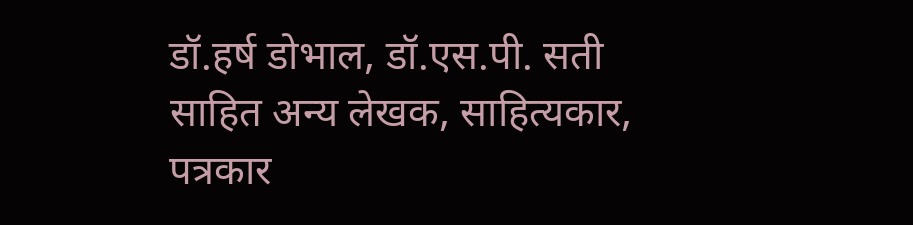डॉ.हर्ष डोभाल, डॉ.एस.पी. सती साहित अन्य लेखक, साहित्यकार, पत्रकार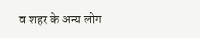व शहर के अन्य लोग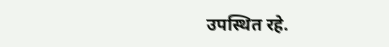उपस्थित रहे.